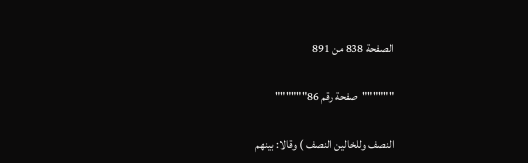الصفحة 838 من 891

""""""صفحة رقم 86""""""

النصف وللخالين النصف ) وقالا: بينهم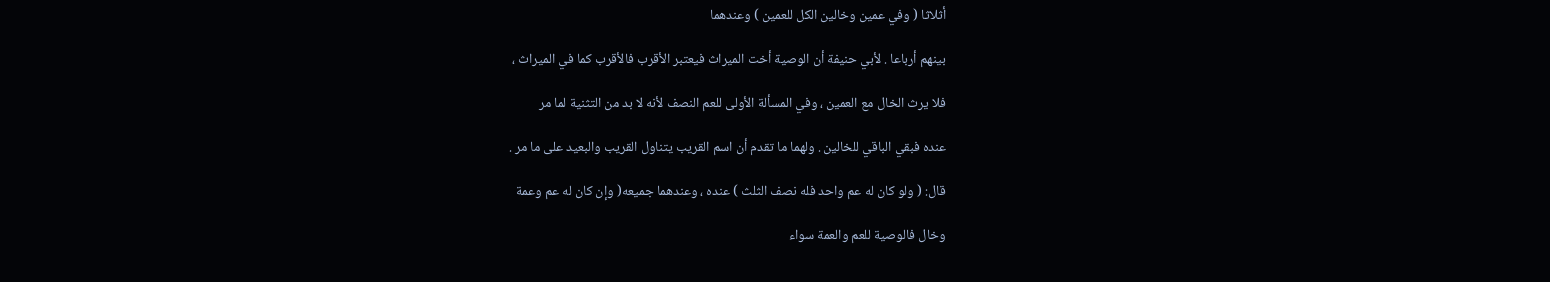أثلاثا ( وفي عمين وخالين الكل للعمين ) وعندهما

بينهم أرباعا . لأبي حنيفة أن الوصية أخت الميراث فيعتبر الأقرب فالأقرب كما في الميراث ،

فلا يرث الخال مع العمين ، وفي المسألة الأولى للعم النصف لأنه لا بد من التثنية لما مر

عنده فبقي الباقي للخالين . ولهما ما تقدم أن اسم القريب يتناول القريب والبعيد على ما مر .

قال: ( ولو كان له عم واحد فله نصف الثلث ) عنده ، وعندهما جميعه( وإن كان له عم وعمة

وخال فالوصية للعم والعمة سواء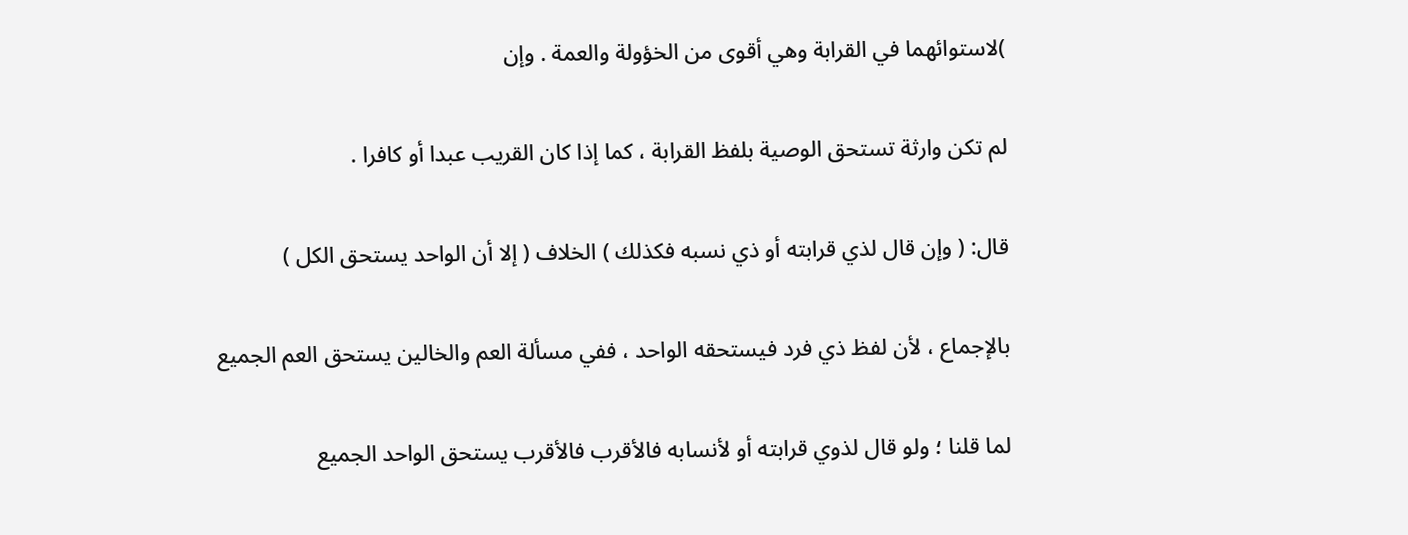)لاستوائهما في القرابة وهي أقوى من الخؤولة والعمة . وإن

لم تكن وارثة تستحق الوصية بلفظ القرابة ، كما إذا كان القريب عبدا أو كافرا .

قال: ( وإن قال لذي قرابته أو ذي نسبه فكذلك ) الخلاف ( إلا أن الواحد يستحق الكل )

بالإجماع ، لأن لفظ ذي فرد فيستحقه الواحد ، ففي مسألة العم والخالين يستحق العم الجميع

لما قلنا ؛ ولو قال لذوي قرابته أو لأنسابه فالأقرب فالأقرب يستحق الواحد الجميع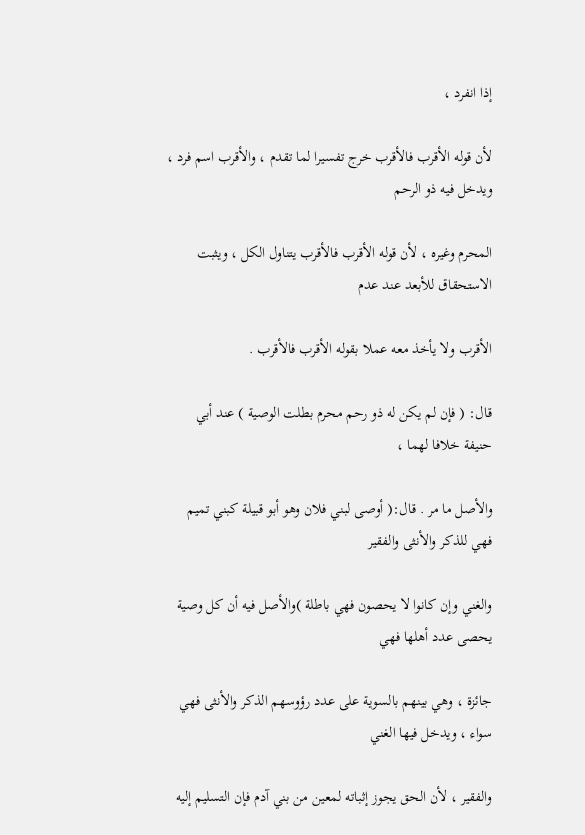إذا انفرد ،

لأن قوله الأقرب فالأقرب خرج تفسيرا لما تقدم ، والأقرب اسم فرد ، ويدخل فيه ذو الرحم

المحرم وغيره ، لأن قوله الأقرب فالأقرب يتناول الكل ، ويثبت الاستحقاق للأبعد عند عدم

الأقرب ولا يأخذ معه عملا بقوله الأقرب فالأقرب .

قال: ( فإن لم يكن له ذو رحم محرم بطلت الوصية ) عند أبي حنيفة خلافا لهما ،

والأصل ما مر . قال:( أوصى لبني فلان وهو أبو قبيلة كبني تميم فهي للذكر والأنثى والفقير

والغني وإن كانوا لا يحصون فهي باطلة )والأصل فيه أن كل وصية يحصى عدد أهلها فهي

جائزة ، وهي بينهم بالسوية على عدد رؤوسهم الذكر والأنثى فهي سواء ، ويدخل فيها الغني

والفقير ، لأن الحق يجوز إثباته لمعين من بني آدم فإن التسليم إليه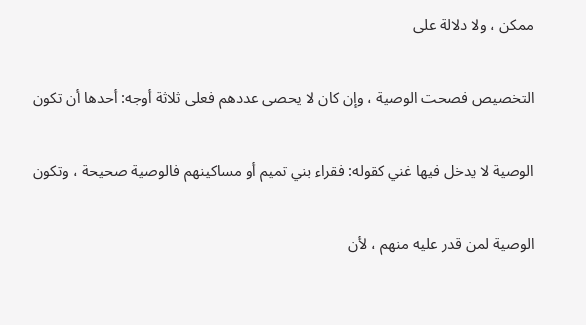ممكن ، ولا دلالة على

التخصيص فصحت الوصية ، وإن كان لا يحصى عددهم فعلى ثلاثة أوجه: أحدها أن تكون

الوصية لا يدخل فيها غني كقوله: فقراء بني تميم أو مساكينهم فالوصية صحيحة ، وتكون

الوصية لمن قدر عليه منهم ، لأن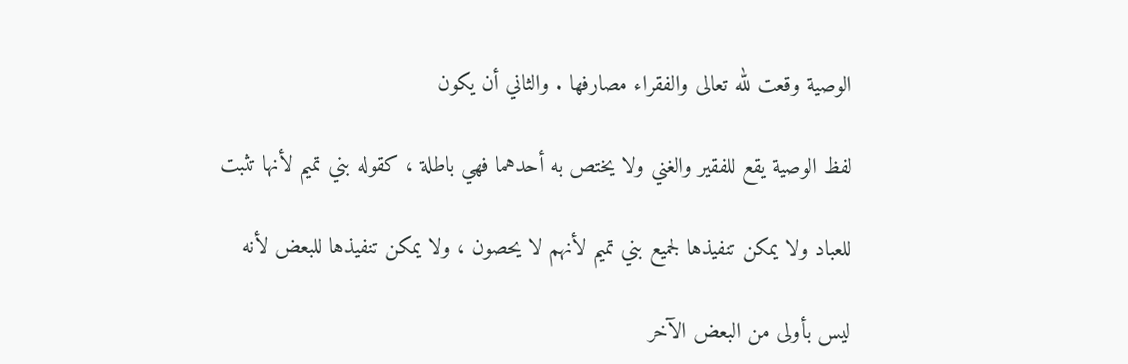الوصية وقعت لله تعالى والفقراء مصارفها . والثاني أن يكون

لفظ الوصية يقع للفقير والغني ولا يختص به أحدهما فهي باطلة ، كقوله بني تميم لأنها تثبت

للعباد ولا يمكن تنفيذها لجميع بني تميم لأنهم لا يحصون ، ولا يمكن تنفيذها للبعض لأنه

ليس بأولى من البعض الآخر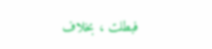فبطلت ، بخلاف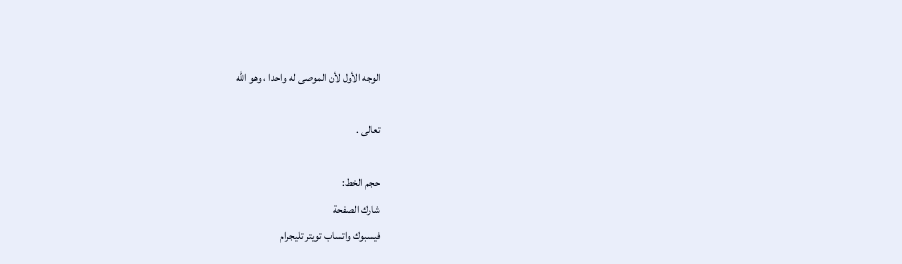الوجه الأول لأن الموصى له واحدا ، وهو الله

تعالى .

حجم الخط:
شارك الصفحة
فيسبوك واتساب تويتر تليجرام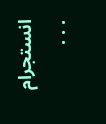انستجرام
. . .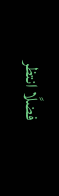فضلًا انتظر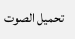تحميل الصوت